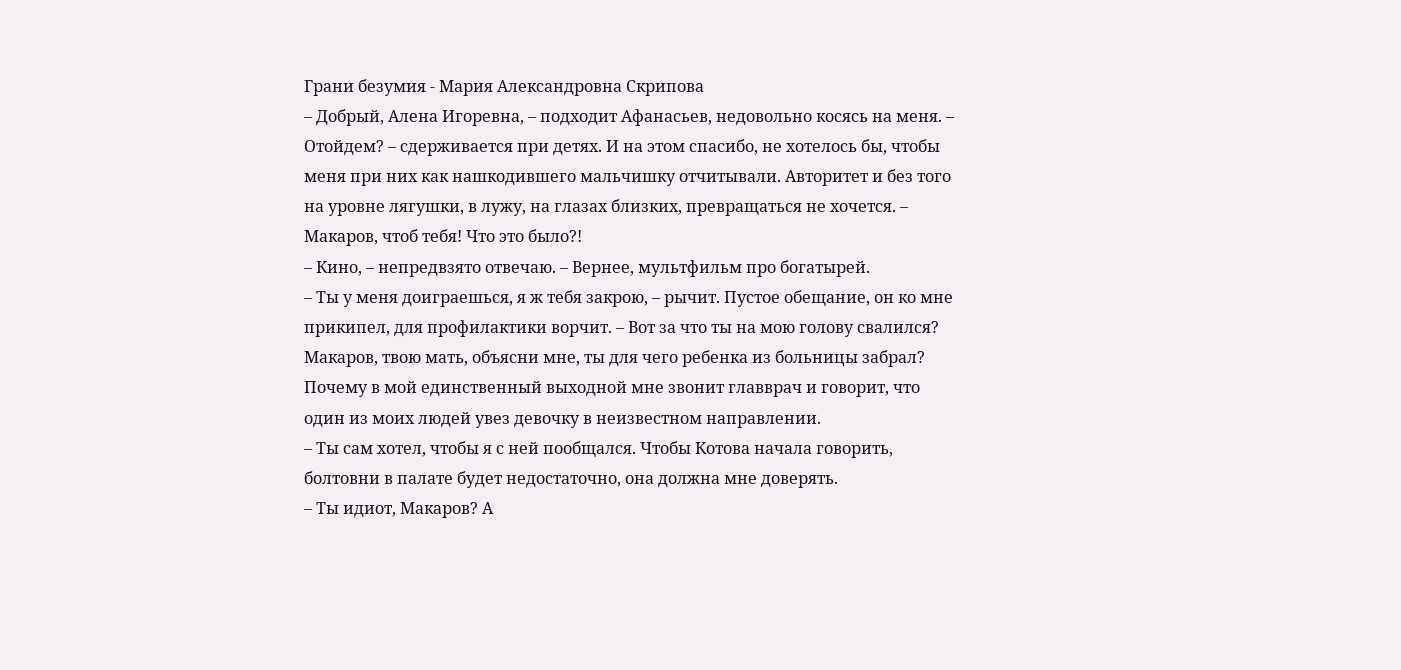Грани безумия - Мария Александровна Скрипова
– Добрый, Алена Игоревна, – подходит Афанасьев, недовольно косясь на меня. – Отойдем? – сдерживается при детях. И на этом спасибо, не хотелось бы, чтобы меня при них как нашкодившего мальчишку отчитывали. Авторитет и без того на уровне лягушки, в лужу, на глазах близких, превращаться не хочется. – Макаров, чтоб тебя! Что это было?!
– Кино, – непредвзято отвечаю. – Вернее, мультфильм про богатырей.
– Ты у меня доиграешься, я ж тебя закрою, – рычит. Пустое обещание, он ко мне прикипел, для профилактики ворчит. – Вот за что ты на мою голову свалился? Макаров, твою мать, объясни мне, ты для чего ребенка из больницы забрал? Почему в мой единственный выходной мне звонит главврач и говорит, что один из моих людей увез девочку в неизвестном направлении.
– Ты сам хотел, чтобы я с ней пообщался. Чтобы Котова начала говорить, болтовни в палате будет недостаточно, она должна мне доверять.
– Ты идиот, Макаров? А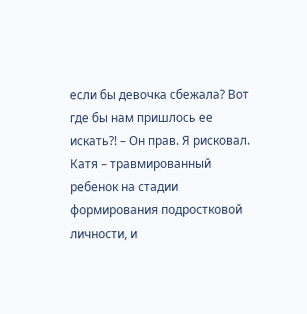если бы девочка сбежала? Вот где бы нам пришлось ее искать?! – Он прав. Я рисковал. Катя – травмированный ребенок на стадии формирования подростковой личности, и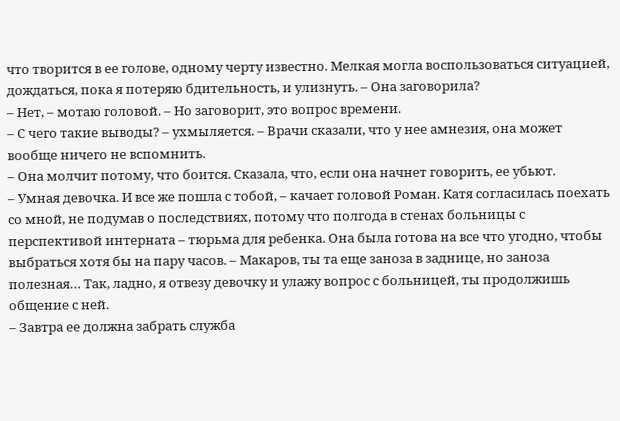что творится в ее голове, одному черту известно. Мелкая могла воспользоваться ситуацией, дождаться, пока я потеряю бдительность, и улизнуть. – Она заговорила?
– Нет, – мотаю головой. – Но заговорит, это вопрос времени.
– С чего такие выводы? – ухмыляется. – Врачи сказали, что у нее амнезия, она может вообще ничего не вспомнить.
– Она молчит потому, что боится. Сказала, что, если она начнет говорить, ее убьют.
– Умная девочка. И все же пошла с тобой, – качает головой Роман. Катя согласилась поехать со мной, не подумав о последствиях, потому что полгода в стенах больницы с перспективой интерната – тюрьма для ребенка. Она была готова на все что угодно, чтобы выбраться хотя бы на пару часов. – Макаров, ты та еще заноза в заднице, но заноза полезная… Так, ладно, я отвезу девочку и улажу вопрос с больницей, ты продолжишь общение с ней.
– Завтра ее должна забрать служба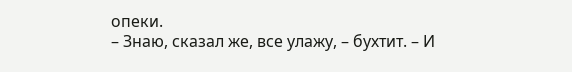опеки.
– Знаю, сказал же, все улажу, – бухтит. – И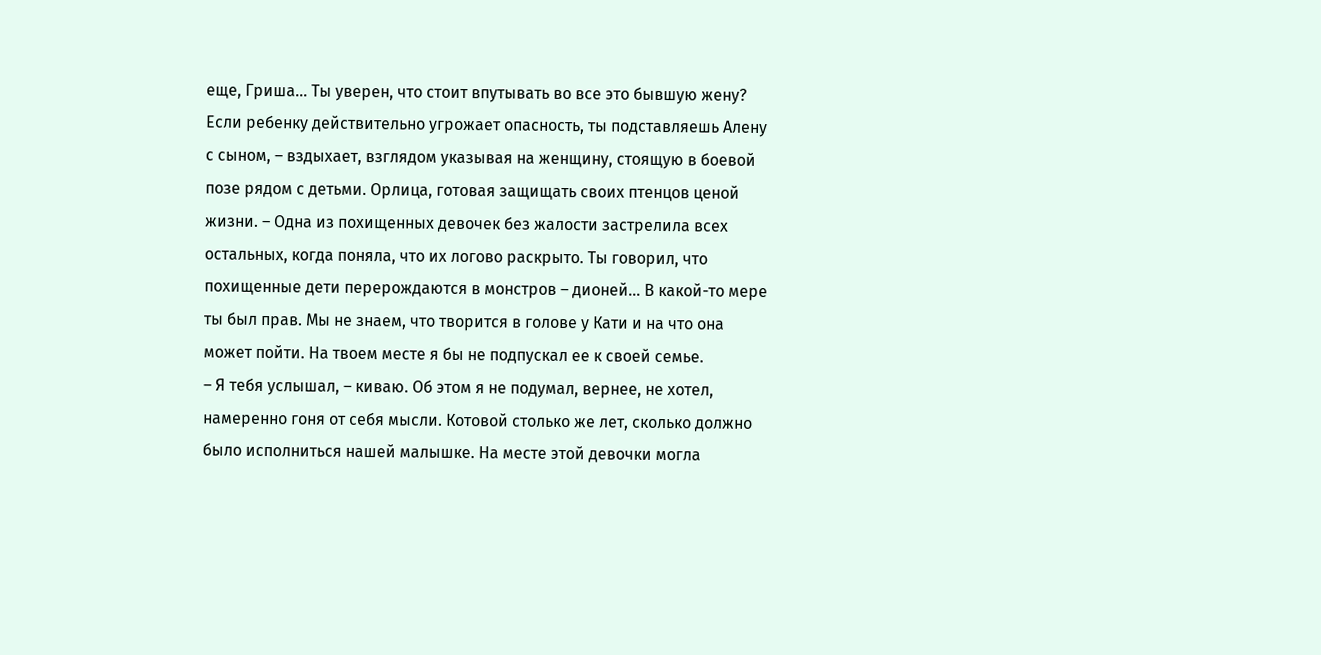еще, Гриша… Ты уверен, что стоит впутывать во все это бывшую жену? Если ребенку действительно угрожает опасность, ты подставляешь Алену с сыном, – вздыхает, взглядом указывая на женщину, стоящую в боевой позе рядом с детьми. Орлица, готовая защищать своих птенцов ценой жизни. – Одна из похищенных девочек без жалости застрелила всех остальных, когда поняла, что их логово раскрыто. Ты говорил, что похищенные дети перерождаются в монстров – дионей… В какой-то мере ты был прав. Мы не знаем, что творится в голове у Кати и на что она может пойти. На твоем месте я бы не подпускал ее к своей семье.
– Я тебя услышал, – киваю. Об этом я не подумал, вернее, не хотел, намеренно гоня от себя мысли. Котовой столько же лет, сколько должно было исполниться нашей малышке. На месте этой девочки могла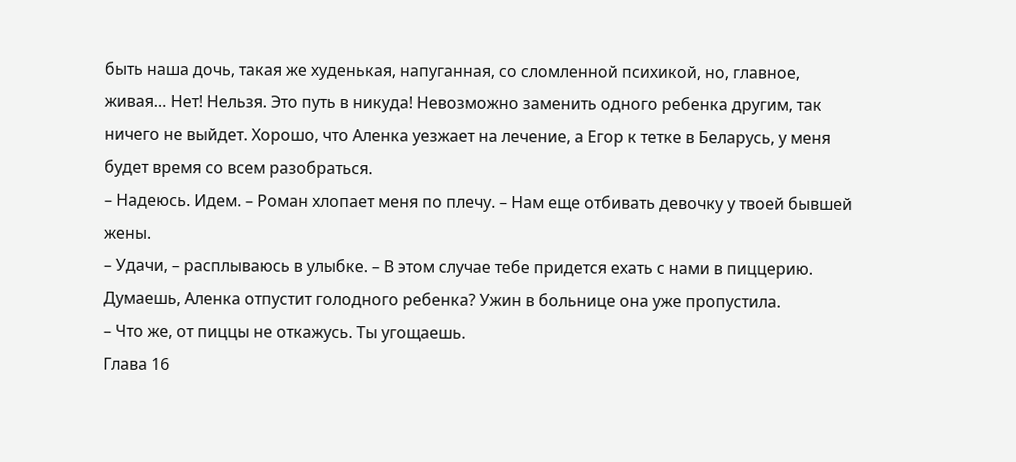быть наша дочь, такая же худенькая, напуганная, со сломленной психикой, но, главное, живая… Нет! Нельзя. Это путь в никуда! Невозможно заменить одного ребенка другим, так ничего не выйдет. Хорошо, что Аленка уезжает на лечение, а Егор к тетке в Беларусь, у меня будет время со всем разобраться.
– Надеюсь. Идем. – Роман хлопает меня по плечу. – Нам еще отбивать девочку у твоей бывшей жены.
– Удачи, – расплываюсь в улыбке. – В этом случае тебе придется ехать с нами в пиццерию. Думаешь, Аленка отпустит голодного ребенка? Ужин в больнице она уже пропустила.
– Что же, от пиццы не откажусь. Ты угощаешь.
Глава 16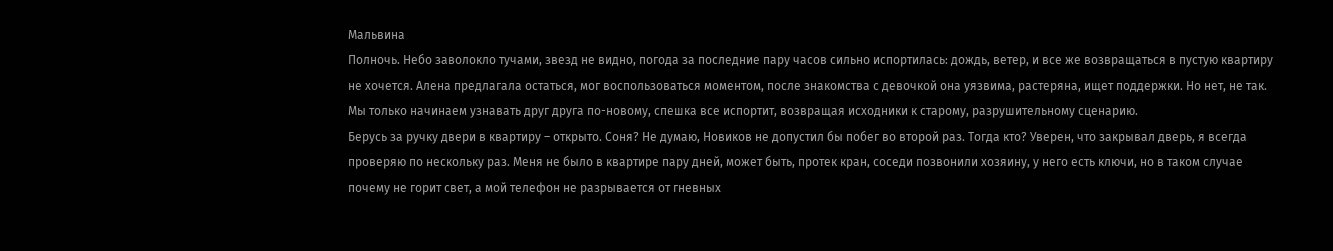Мальвина
Полночь. Небо заволокло тучами, звезд не видно, погода за последние пару часов сильно испортилась: дождь, ветер, и все же возвращаться в пустую квартиру не хочется. Алена предлагала остаться, мог воспользоваться моментом, после знакомства с девочкой она уязвима, растеряна, ищет поддержки. Но нет, не так. Мы только начинаем узнавать друг друга по-новому, спешка все испортит, возвращая исходники к старому, разрушительному сценарию.
Берусь за ручку двери в квартиру – открыто. Соня? Не думаю, Новиков не допустил бы побег во второй раз. Тогда кто? Уверен, что закрывал дверь, я всегда проверяю по нескольку раз. Меня не было в квартире пару дней, может быть, протек кран, соседи позвонили хозяину, у него есть ключи, но в таком случае почему не горит свет, а мой телефон не разрывается от гневных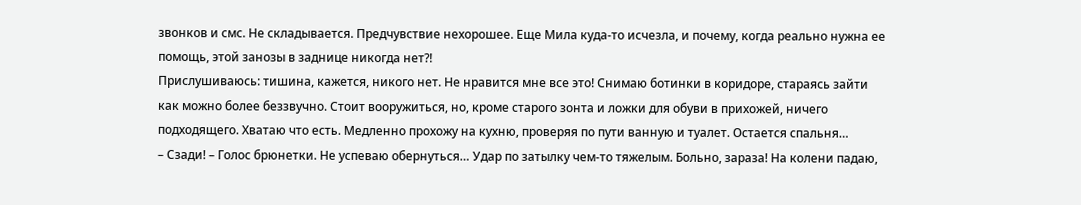звонков и смс. Не складывается. Предчувствие нехорошее. Еще Мила куда-то исчезла, и почему, когда реально нужна ее помощь, этой занозы в заднице никогда нет?!
Прислушиваюсь: тишина, кажется, никого нет. Не нравится мне все это! Снимаю ботинки в коридоре, стараясь зайти как можно более беззвучно. Стоит вооружиться, но, кроме старого зонта и ложки для обуви в прихожей, ничего подходящего. Хватаю что есть. Медленно прохожу на кухню, проверяя по пути ванную и туалет. Остается спальня…
– Сзади! – Голос брюнетки. Не успеваю обернуться… Удар по затылку чем-то тяжелым. Больно, зараза! На колени падаю,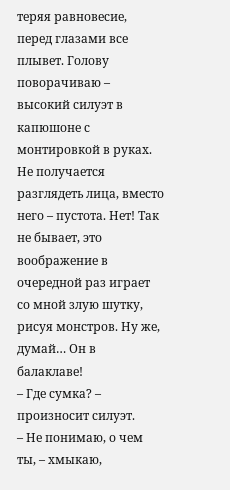теряя равновесие, перед глазами все плывет. Голову поворачиваю – высокий силуэт в капюшоне с монтировкой в руках. Не получается разглядеть лица, вместо него – пустота. Нет! Так не бывает, это воображение в очередной раз играет со мной злую шутку, рисуя монстров. Ну же, думай… Он в балаклаве!
– Где сумка? – произносит силуэт.
– Не понимаю, о чем ты, – хмыкаю,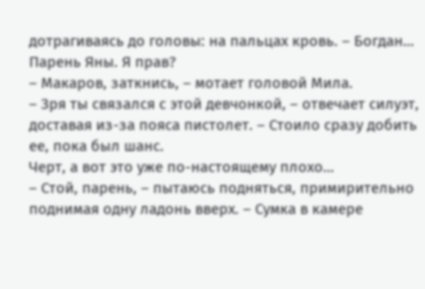дотрагиваясь до головы: на пальцах кровь. – Богдан… Парень Яны. Я прав?
– Макаров, заткнись, – мотает головой Мила.
– Зря ты связался с этой девчонкой, – отвечает силуэт, доставая из-за пояса пистолет. – Стоило сразу добить ее, пока был шанс.
Черт, а вот это уже по-настоящему плохо…
– Стой, парень, – пытаюсь подняться, примирительно поднимая одну ладонь вверх. – Сумка в камере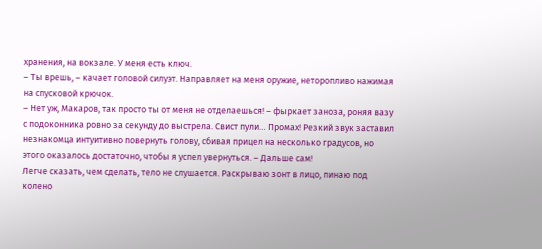хранения, на вокзале. У меня есть ключ.
– Ты врешь, – качает головой силуэт. Направляет на меня оружие, неторопливо нажимая на спусковой крючок.
– Нет уж, Макаров, так просто ты от меня не отделаешься! – фыркает заноза, роняя вазу с подоконника ровно за секунду до выстрела. Свист пули… Промах! Резкий звук заставил незнакомца интуитивно повернуть голову, сбивая прицел на несколько градусов, но этого оказалось достаточно, чтобы я успел увернуться. – Дальше сам!
Легче сказать, чем сделать, тело не слушается. Раскрываю зонт в лицо, пинаю под колено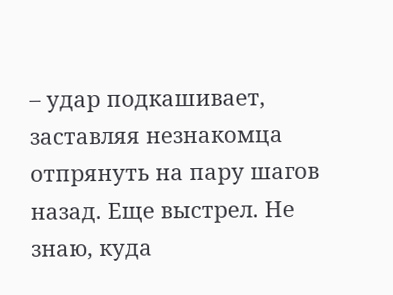– удар подкашивает, заставляя незнакомца отпрянуть на пару шагов назад. Еще выстрел. Не знаю, куда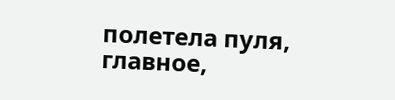полетела пуля, главное,